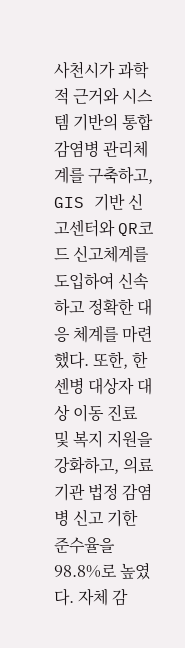사천시가 과학적 근거와 시스템 기반의 통합 감염병 관리체계를 구축하고, GIS 기반 신고센터와 QR코드 신고체계를 도입하여 신속하고 정확한 대응 체계를 마련했다. 또한, 한센병 대상자 대상 이동 진료 및 복지 지원을 강화하고, 의료기관 법정 감염병 신고 기한 준수율을 98.8%로 높였다. 자체 감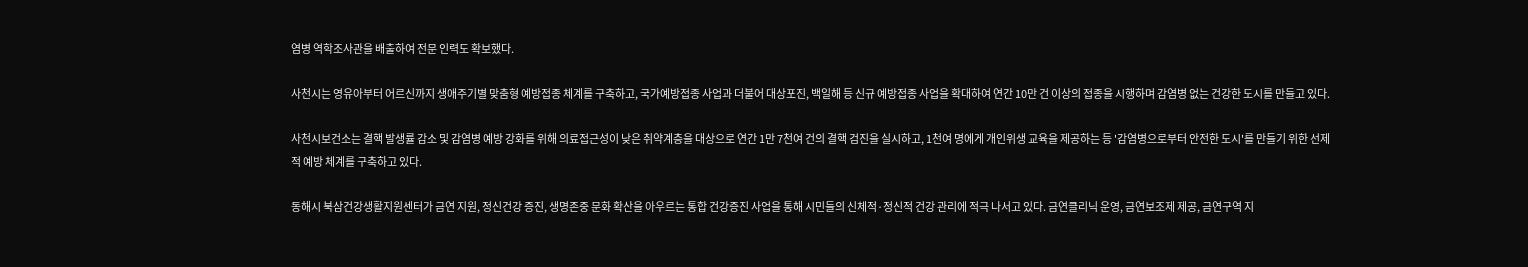염병 역학조사관을 배출하여 전문 인력도 확보했다.

사천시는 영유아부터 어르신까지 생애주기별 맞춤형 예방접종 체계를 구축하고, 국가예방접종 사업과 더불어 대상포진, 백일해 등 신규 예방접종 사업을 확대하여 연간 10만 건 이상의 접종을 시행하며 감염병 없는 건강한 도시를 만들고 있다.

사천시보건소는 결핵 발생률 감소 및 감염병 예방 강화를 위해 의료접근성이 낮은 취약계층을 대상으로 연간 1만 7천여 건의 결핵 검진을 실시하고, 1천여 명에게 개인위생 교육을 제공하는 등 '감염병으로부터 안전한 도시'를 만들기 위한 선제적 예방 체계를 구축하고 있다.

동해시 북삼건강생활지원센터가 금연 지원, 정신건강 증진, 생명존중 문화 확산을 아우르는 통합 건강증진 사업을 통해 시민들의 신체적·정신적 건강 관리에 적극 나서고 있다. 금연클리닉 운영, 금연보조제 제공, 금연구역 지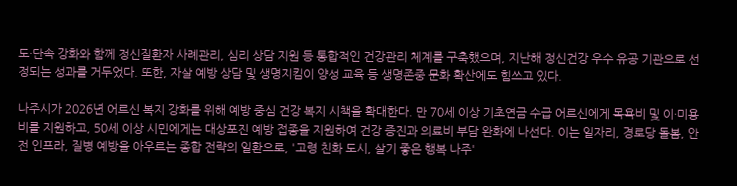도·단속 강화와 함께 정신질환자 사례관리, 심리 상담 지원 등 통합적인 건강관리 체계를 구축했으며, 지난해 정신건강 우수 유공 기관으로 선정되는 성과를 거두었다. 또한, 자살 예방 상담 및 생명지킴이 양성 교육 등 생명존중 문화 확산에도 힘쓰고 있다.

나주시가 2026년 어르신 복지 강화를 위해 예방 중심 건강 복지 시책을 확대한다. 만 70세 이상 기초연금 수급 어르신에게 목욕비 및 이·미용비를 지원하고, 50세 이상 시민에게는 대상포진 예방 접종을 지원하여 건강 증진과 의료비 부담 완화에 나선다. 이는 일자리, 경로당 돌봄, 안전 인프라, 질병 예방을 아우르는 종합 전략의 일환으로, '고령 친화 도시, 살기 좋은 행복 나주'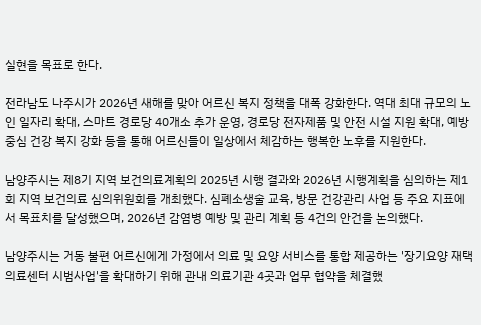실현을 목표로 한다.

전라남도 나주시가 2026년 새해를 맞아 어르신 복지 정책을 대폭 강화한다. 역대 최대 규모의 노인 일자리 확대, 스마트 경로당 40개소 추가 운영, 경로당 전자제품 및 안전 시설 지원 확대, 예방 중심 건강 복지 강화 등을 통해 어르신들이 일상에서 체감하는 행복한 노후를 지원한다.

남양주시는 제8기 지역 보건의료계획의 2025년 시행 결과와 2026년 시행계획을 심의하는 제1회 지역 보건의료 심의위원회를 개최했다. 심폐소생술 교육, 방문 건강관리 사업 등 주요 지표에서 목표치를 달성했으며, 2026년 감염병 예방 및 관리 계획 등 4건의 안건을 논의했다.

남양주시는 거동 불편 어르신에게 가정에서 의료 및 요양 서비스를 통합 제공하는 '장기요양 재택의료센터 시범사업'을 확대하기 위해 관내 의료기관 4곳과 업무 협약을 체결했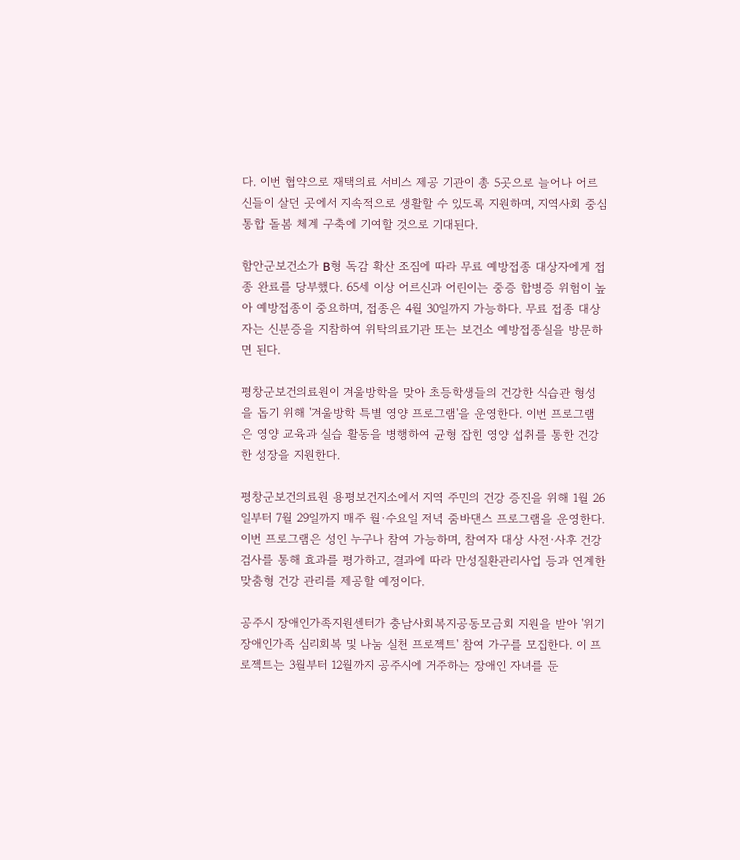다. 이번 협약으로 재택의료 서비스 제공 기관이 총 5곳으로 늘어나 어르신들이 살던 곳에서 지속적으로 생활할 수 있도록 지원하며, 지역사회 중심 통합 돌봄 체계 구축에 기여할 것으로 기대된다.

함안군보건소가 B형 독감 확산 조짐에 따라 무료 예방접종 대상자에게 접종 완료를 당부했다. 65세 이상 어르신과 어린이는 중증 합병증 위험이 높아 예방접종이 중요하며, 접종은 4월 30일까지 가능하다. 무료 접종 대상자는 신분증을 지참하여 위탁의료기관 또는 보건소 예방접종실을 방문하면 된다.

평창군보건의료원이 겨울방학을 맞아 초등학생들의 건강한 식습관 형성을 돕기 위해 '겨울방학 특별 영양 프로그램'을 운영한다. 이번 프로그램은 영양 교육과 실습 활동을 병행하여 균형 잡힌 영양 섭취를 통한 건강한 성장을 지원한다.

평창군보건의료원 용평보건지소에서 지역 주민의 건강 증진을 위해 1월 26일부터 7월 29일까지 매주 월·수요일 저녁 줌바댄스 프로그램을 운영한다. 이번 프로그램은 성인 누구나 참여 가능하며, 참여자 대상 사전·사후 건강 검사를 통해 효과를 평가하고, 결과에 따라 만성질환관리사업 등과 연계한 맞춤형 건강 관리를 제공할 예정이다.

공주시 장애인가족지원센터가 충남사회복지공동모금회 지원을 받아 '위기 장애인가족 심리회복 및 나눔 실천 프로젝트' 참여 가구를 모집한다. 이 프로젝트는 3월부터 12월까지 공주시에 거주하는 장애인 자녀를 둔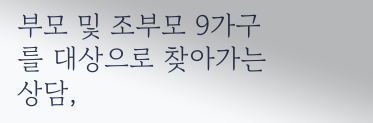부모 및 조부모 9가구를 대상으로 찾아가는 상담,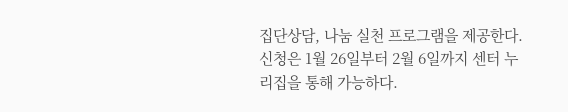집단상담, 나눔 실천 프로그램을 제공한다. 신청은 1월 26일부터 2월 6일까지 센터 누리집을 통해 가능하다.